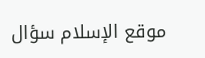موقع الإسلام سؤال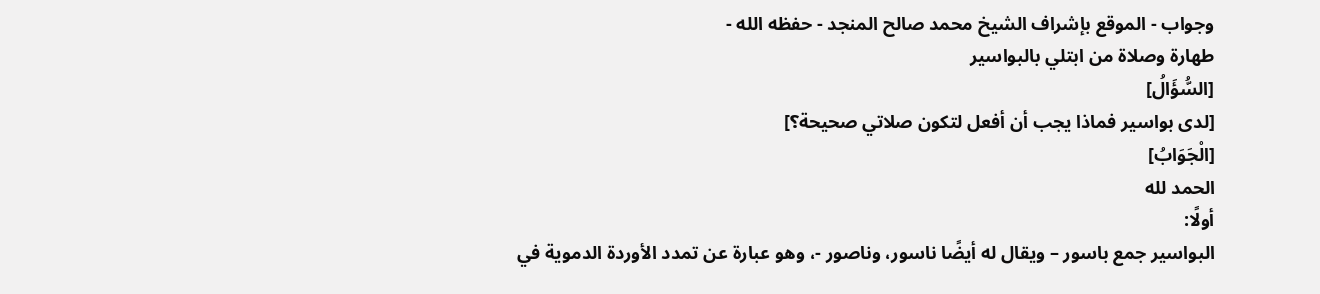وجواب - الموقع بإشراف الشيخ محمد صالح المنجد - حفظه الله -
طهارة وصلاة من ابتلي بالبواسير
[السُّؤَالُ]
[لدى بواسير فماذا يجب أن أفعل لتكون صلاتي صحيحة؟]
[الْجَوَابُ]
الحمد لله
أولًا:
البواسير جمع باسور – ويقال له أيضًا ناسور، وناصور -، وهو عبارة عن تمدد الأوردة الدموية في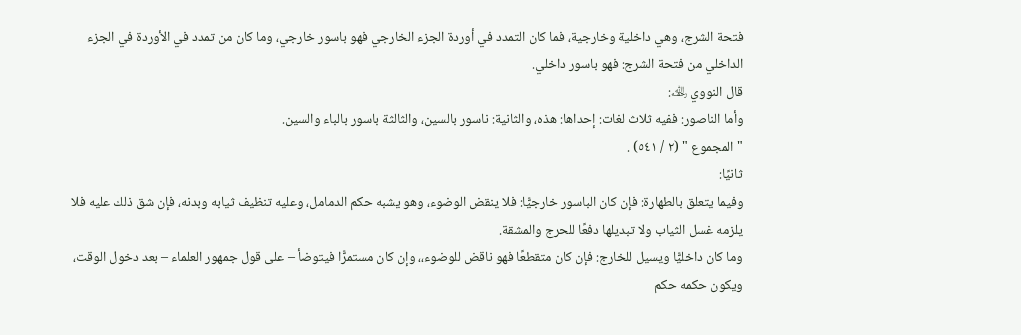فتحة الشرج، وهي داخلية وخارجية، فما كان التمدد في أوردة الجزء الخارجي فهو باسور خارجي، وما كان من تمدد في الأوردة في الجزء الداخلي من فتحة الشرج: فهو باسور داخلي.
قال النووي ﵀:
وأما الناصور: ففيه ثلاث لغات: إحداها: هذه، والثانية: ناسور بالسين، والثالثة باسور بالباء والسين.
" المجموع " (٢ / ٥٤١) .
ثانيًا:
وفيما يتعلق بالطهارة: فإن كان الباسور خارجيًّا: فلا ينقض الوضوء، وهو يشبه حكم الدمامل، وعليه تنظيف ثيابه وبدنه، فإن شق ذلك عليه فلا يلزمه غسل الثياب ولا تبديلها دفعًا للحرج والمشقة.
وما كان داخليًّا ويسيل للخارج: فإن كان متقطعًا فهو ناقض للوضوء،، وإن كان مستمرًّا فيتوضأ – على قول جمهور العلماء – بعد دخول الوقت، ويكون حكمه حكم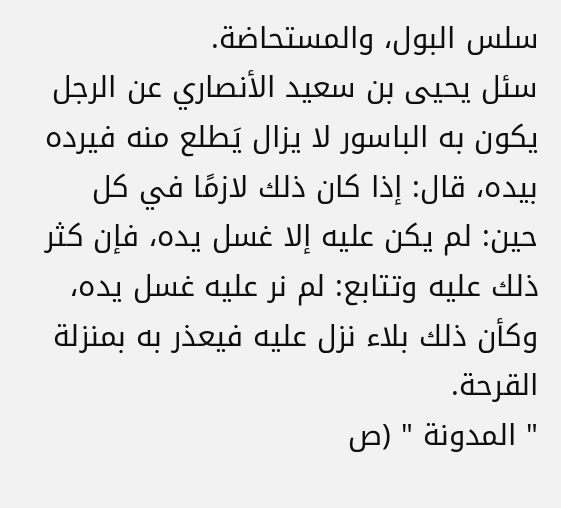سلس البول، والمستحاضة.
سئل يحيى بن سعيد الأنصاري عن الرجل يكون به الباسور لا يزال يَطلع منه فيرده بيده، قال: إذا كان ذلك لازمًا في كل حين: لم يكن عليه إلا غسل يده، فإن كثر ذلك عليه وتتابع: لم نر عليه غسل يده، وكأن ذلك بلاء نزل عليه فيعذر به بمنزلة القرحة.
" المدونة " (ص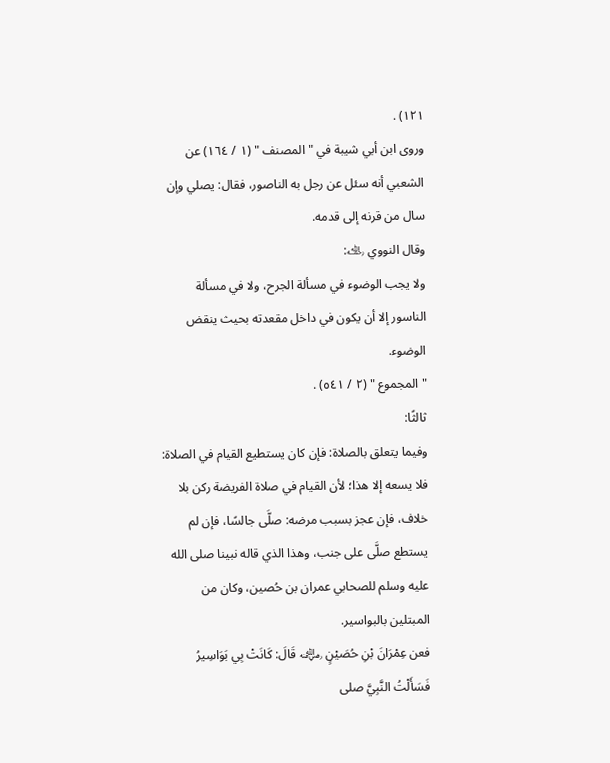١٢١) .
وروى ابن أبي شيبة في " المصنف " (١ / ١٦٤) عن الشعبي أنه سئل عن رجل به الناصور، فقال: يصلي وإن سال من قرنه إلى قدمه.
وقال النووي ﵀:
ولا يجب الوضوء في مسألة الجرح، ولا في مسألة الناسور إلا أن يكون في داخل مقعدته بحيث ينقض الوضوء.
" المجموع " (٢ / ٥٤١) .
ثالثًا:
وفيما يتعلق بالصلاة: فإن كان يستطيع القيام في الصلاة: فلا يسعه إلا هذا؛ لأن القيام في صلاة الفريضة ركن بلا خلاف، فإن عجز بسبب مرضه: صلَّى جالسًا، فإن لم يستطع صلَّى على جنب، وهذا الذي قاله نبينا صلى الله عليه وسلم للصحابي عمران بن حُصين، وكان من المبتلين بالبواسير.
فعن عِمْرَانَ بْنِ حُصَيْنٍ ﵁ قَالَ: كَانَتْ بِي بَوَاسِيرُ فَسَأَلْتُ النَّبِيَّ صلى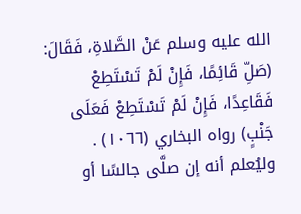الله عليه وسلم عَنْ الصَّلاةِ، فَقَالَ: (صَلِّ قَائِمًا، فَإِنْ لَمْ تَسْتَطِعْ فَقَاعِدًا، فَإِنْ لَمْ تَسْتَطِعْ فَعَلَى جَنْبٍ) رواه البخاري (١٠٦٦) .
وليُعلم أنه إن صلَّى جالسًا أو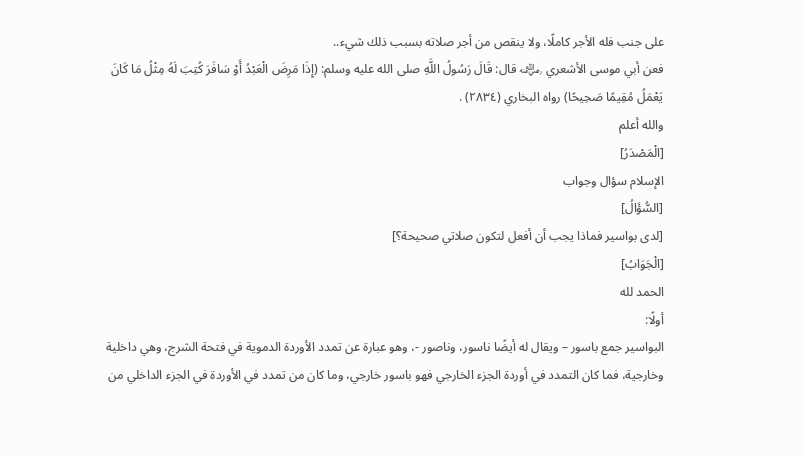على جنب فله الأجر كاملًا، ولا ينقص من أجر صلاته بسبب ذلك شيء..
فعن أبي موسى الأشعري ﵁ قال: قَالَ رَسُولُ اللَّهِ صلى الله عليه وسلم: (إِذَا مَرِضَ الْعَبْدُ أَوْ سَافَرَ كُتِبَ لَهُ مِثْلُ مَا كَانَ يَعْمَلُ مُقِيمًا صَحِيحًا) رواه البخاري (٢٨٣٤) .
والله أعلم
[الْمَصْدَرُ]
الإسلام سؤال وجواب
[السُّؤَالُ]
[لدى بواسير فماذا يجب أن أفعل لتكون صلاتي صحيحة؟]
[الْجَوَابُ]
الحمد لله
أولًا:
البواسير جمع باسور – ويقال له أيضًا ناسور، وناصور -، وهو عبارة عن تمدد الأوردة الدموية في فتحة الشرج، وهي داخلية وخارجية، فما كان التمدد في أوردة الجزء الخارجي فهو باسور خارجي، وما كان من تمدد في الأوردة في الجزء الداخلي من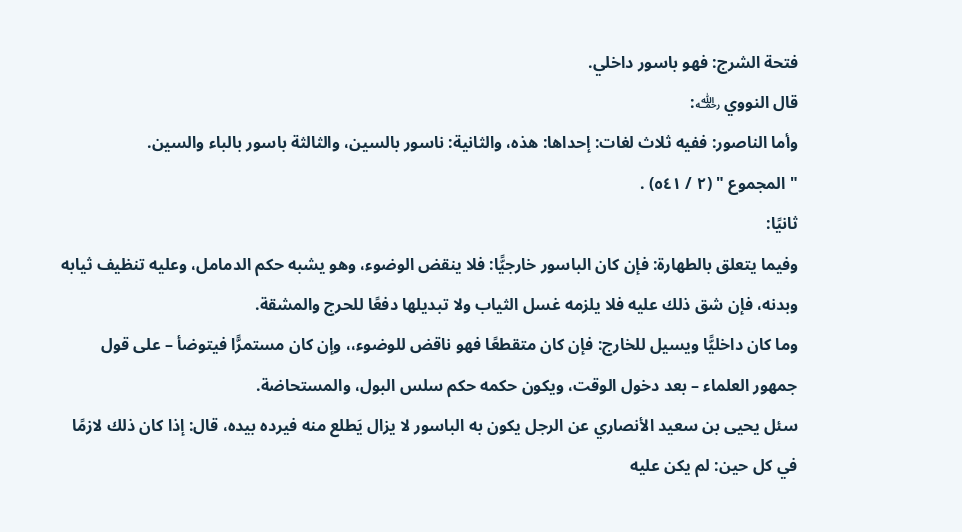فتحة الشرج: فهو باسور داخلي.
قال النووي ﵀:
وأما الناصور: ففيه ثلاث لغات: إحداها: هذه، والثانية: ناسور بالسين، والثالثة باسور بالباء والسين.
" المجموع " (٢ / ٥٤١) .
ثانيًا:
وفيما يتعلق بالطهارة: فإن كان الباسور خارجيًّا: فلا ينقض الوضوء، وهو يشبه حكم الدمامل، وعليه تنظيف ثيابه وبدنه، فإن شق ذلك عليه فلا يلزمه غسل الثياب ولا تبديلها دفعًا للحرج والمشقة.
وما كان داخليًّا ويسيل للخارج: فإن كان متقطعًا فهو ناقض للوضوء،، وإن كان مستمرًّا فيتوضأ – على قول جمهور العلماء – بعد دخول الوقت، ويكون حكمه حكم سلس البول، والمستحاضة.
سئل يحيى بن سعيد الأنصاري عن الرجل يكون به الباسور لا يزال يَطلع منه فيرده بيده، قال: إذا كان ذلك لازمًا في كل حين: لم يكن عليه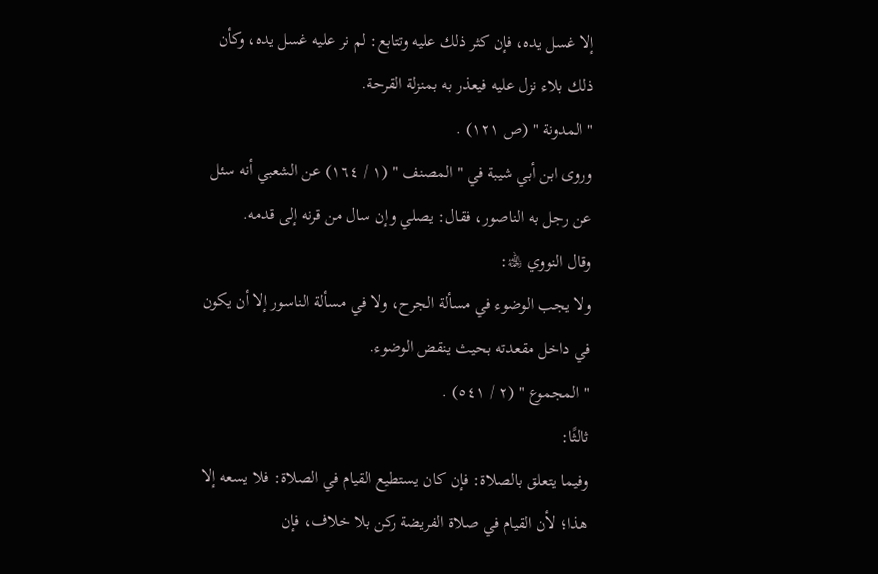إلا غسل يده، فإن كثر ذلك عليه وتتابع: لم نر عليه غسل يده، وكأن ذلك بلاء نزل عليه فيعذر به بمنزلة القرحة.
" المدونة " (ص ١٢١) .
وروى ابن أبي شيبة في " المصنف " (١ / ١٦٤) عن الشعبي أنه سئل عن رجل به الناصور، فقال: يصلي وإن سال من قرنه إلى قدمه.
وقال النووي ﵀:
ولا يجب الوضوء في مسألة الجرح، ولا في مسألة الناسور إلا أن يكون في داخل مقعدته بحيث ينقض الوضوء.
" المجموع " (٢ / ٥٤١) .
ثالثًا:
وفيما يتعلق بالصلاة: فإن كان يستطيع القيام في الصلاة: فلا يسعه إلا هذا؛ لأن القيام في صلاة الفريضة ركن بلا خلاف، فإن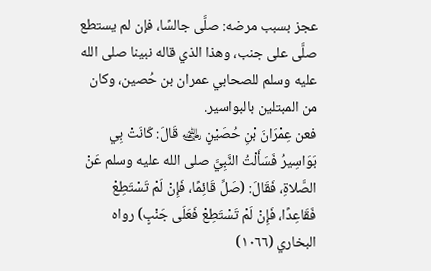عجز بسبب مرضه: صلَّى جالسًا، فإن لم يستطع صلَّى على جنب، وهذا الذي قاله نبينا صلى الله عليه وسلم للصحابي عمران بن حُصين، وكان من المبتلين بالبواسير.
فعن عِمْرَانَ بْنِ حُصَيْنٍ ﵁ قَالَ: كَانَتْ بِي بَوَاسِيرُ فَسَأَلْتُ النَّبِيَّ صلى الله عليه وسلم عَنْ الصَّلاةِ، فَقَالَ: (صَلِّ قَائِمًا، فَإِنْ لَمْ تَسْتَطِعْ فَقَاعِدًا، فَإِنْ لَمْ تَسْتَطِعْ فَعَلَى جَنْبٍ) رواه البخاري (١٠٦٦)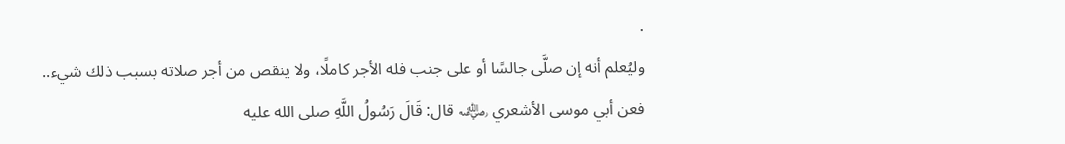.
وليُعلم أنه إن صلَّى جالسًا أو على جنب فله الأجر كاملًا، ولا ينقص من أجر صلاته بسبب ذلك شيء..
فعن أبي موسى الأشعري ﵁ قال: قَالَ رَسُولُ اللَّهِ صلى الله عليه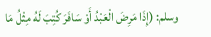وسلم: (إِذَا مَرِضَ الْعَبْدُ أَوْ سَافَرَ كُتِبَ لَهُ مِثْلُ مَا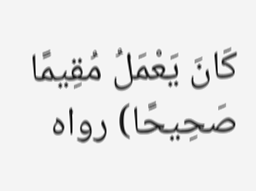كَانَ يَعْمَلُ مُقِيمًا صَحِيحًا) رواه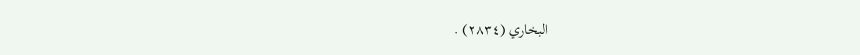البخاري (٢٨٣٤) .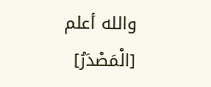والله أعلم
[الْمَصْدَرُ]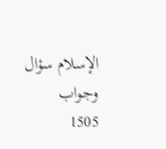الإسلام سؤال وجواب
1505